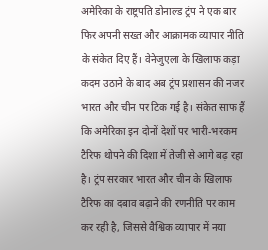अमेरिका के राष्ट्रपति डोनाल्ड ट्रंप ने एक बार फिर अपनी सख्त और आक्रामक व्यापार नीति के संकेत दिए हैं। वेनेजुएला के खिलाफ कड़ा कदम उठाने के बाद अब ट्रंप प्रशासन की नजर भारत और चीन पर टिक गई है। संकेत साफ हैं कि अमेरिका इन दोनों देशों पर भारी-भरकम टैरिफ थोपने की दिशा में तेजी से आगे बढ़ रहा है। ट्रंप सरकार भारत और चीन के खिलाफ टैरिफ का दबाव बढ़ाने की रणनीति पर काम कर रही है, जिससे वैश्विक व्यापार में नया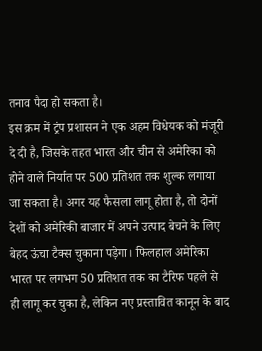तनाव पैदा हो सकता है।
इस क्रम में ट्रंप प्रशासन ने एक अहम विधेयक को मंजूरी दे दी है, जिसके तहत भारत और चीन से अमेरिका को होने वाले निर्यात पर 500 प्रतिशत तक शुल्क लगाया जा सकता है। अगर यह फैसला लागू होता है, तो दोनों देशों को अमेरिकी बाजार में अपने उत्पाद बेचने के लिए बेहद ऊंचा टैक्स चुकाना पड़ेगा। फिलहाल अमेरिका भारत पर लगभग 50 प्रतिशत तक का टैरिफ पहले से ही लागू कर चुका है, लेकिन नए प्रस्तावित कानून के बाद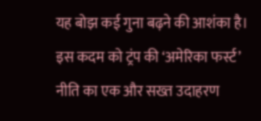यह बोझ कई गुना बढ़ने की आशंका है। इस कदम को ट्रंप की ‘अमेरिका फर्स्ट’ नीति का एक और सख्त उदाहरण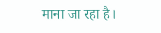माना जा रहा है।